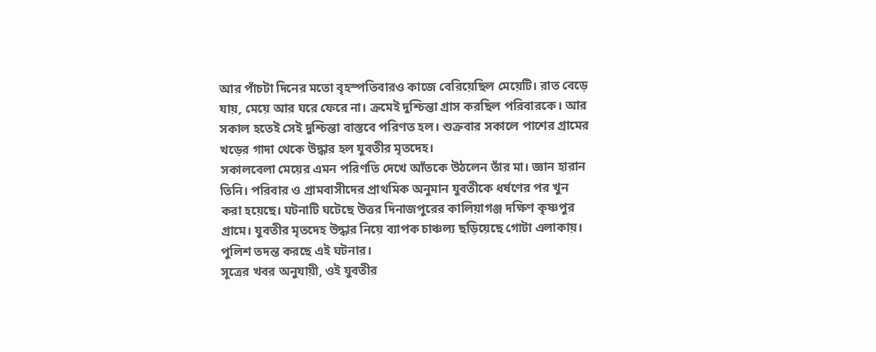আর পাঁচটা দিনের মতো বৃহস্পতিবারও কাজে বেরিয়েছিল মেয়েটি। রাত বেড়ে যায়, মেয়ে আর ঘরে ফেরে না। ক্রমেই দুশ্চিন্তা গ্রাস করছিল পরিবারকে। আর সকাল হতেই সেই দুশ্চিন্তা বাস্তবে পরিণত হল। শুক্রবার সকালে পাশের গ্রামের খড়ের গাদা থেকে উদ্ধার হল যুবতীর মৃতদেহ।
সকালবেলা মেয়ের এমন পরিণতি দেখে আঁতকে উঠলেন তাঁর মা। জ্ঞান হারান তিনি। পরিবার ও গ্রামবাসীদের প্রাথমিক অনুমান যুবতীকে ধর্ষণের পর খুন করা হয়েছে। ঘটনাটি ঘটেছে উত্তর দিনাজপুরের কালিয়াগঞ্জ দক্ষিণ কৃষ্ণপুর গ্রামে। যুবতীর মৃতদেহ উদ্ধার নিয়ে ব্যাপক চাঞ্চল্য ছড়িয়েছে গোটা এলাকায়। পুলিশ তদন্ত করছে এই ঘটনার।
সূত্রের খবর অনুযায়ী, ওই যুবতীর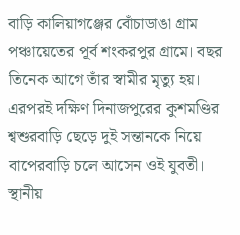বাড়ি কালিয়াগঞ্জের বোঁচাডাঙা গ্রাম পঞ্চায়েতের পূর্ব শংকরপুর গ্রামে। বছর তিনেক আগে তাঁর স্বামীর মৃত্যু হয়। এরপরই দক্ষিণ দিনাজপুরের কুশমণ্ডির শ্বশুরবাড়ি ছেড়ে দুই সন্তানকে নিয়ে বাপেরবাড়ি চলে আসেন ওই যুবতী। স্থানীয়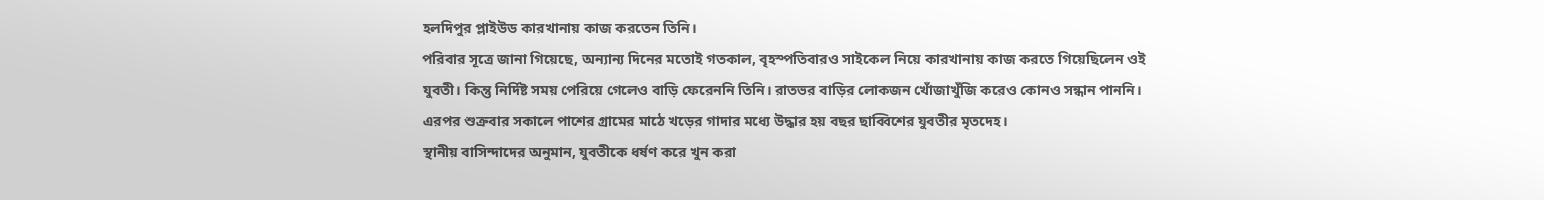হলদিপুর প্লাইউড কারখানায় কাজ করতেন তিনি।
পরিবার সূত্রে জানা গিয়েছে, অন্যান্য দিনের মতোই গতকাল, বৃহস্পতিবারও সাইকেল নিয়ে কারখানায় কাজ করতে গিয়েছিলেন ওই যুবতী। কিন্তু নির্দিষ্ট সময় পেরিয়ে গেলেও বাড়ি ফেরেননি তিনি। রাতভর বাড়ির লোকজন খোঁজাখুঁজি করেও কোনও সন্ধান পাননি। এরপর শুক্রবার সকালে পাশের গ্রামের মাঠে খড়ের গাদার মধ্যে উদ্ধার হয় বছর ছাব্বিশের যুবতীর মৃতদেহ।
স্থানীয় বাসিন্দাদের অনুমান, যুবতীকে ধর্ষণ করে খুন করা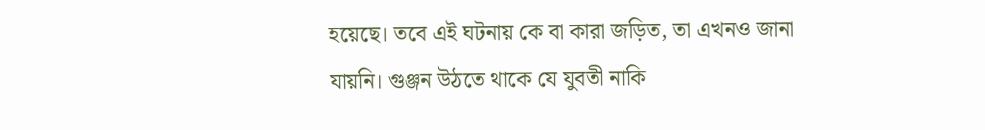হয়েছে। তবে এই ঘটনায় কে বা কারা জড়িত, তা এখনও জানা যায়নি। গুঞ্জন উঠতে থাকে যে যুবতী নাকি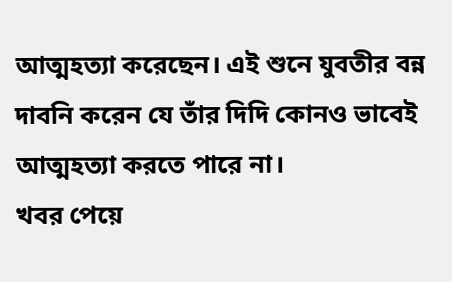আত্মহত্যা করেছেন। এই শুনে যুবতীর বন্ন দাবনি করেন যে তাঁর দিদি কোনও ভাবেই আত্মহত্যা করতে পারে না।
খবর পেয়ে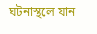ঘটনাস্থলে যান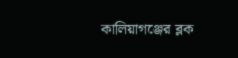কালিয়াগঞ্জের ব্লক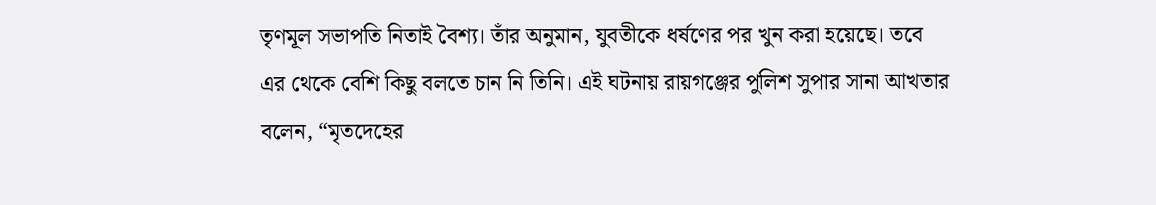তৃণমূল সভাপতি নিতাই বৈশ্য। তাঁর অনুমান, যুবতীকে ধর্ষণের পর খুন করা হয়েছে। তবে এর থেকে বেশি কিছু বলতে চান নি তিনি। এই ঘটনায় রায়গঞ্জের পুলিশ সুপার সানা আখতার বলেন, “মৃতদেহের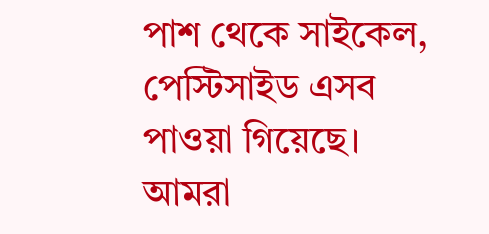পাশ থেকে সাইকেল, পেস্টিসাইড এসব পাওয়া গিয়েছে। আমরা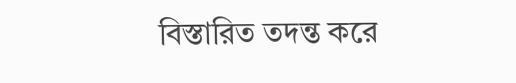বিস্তারিত তদন্ত করে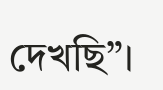দেখছি”।